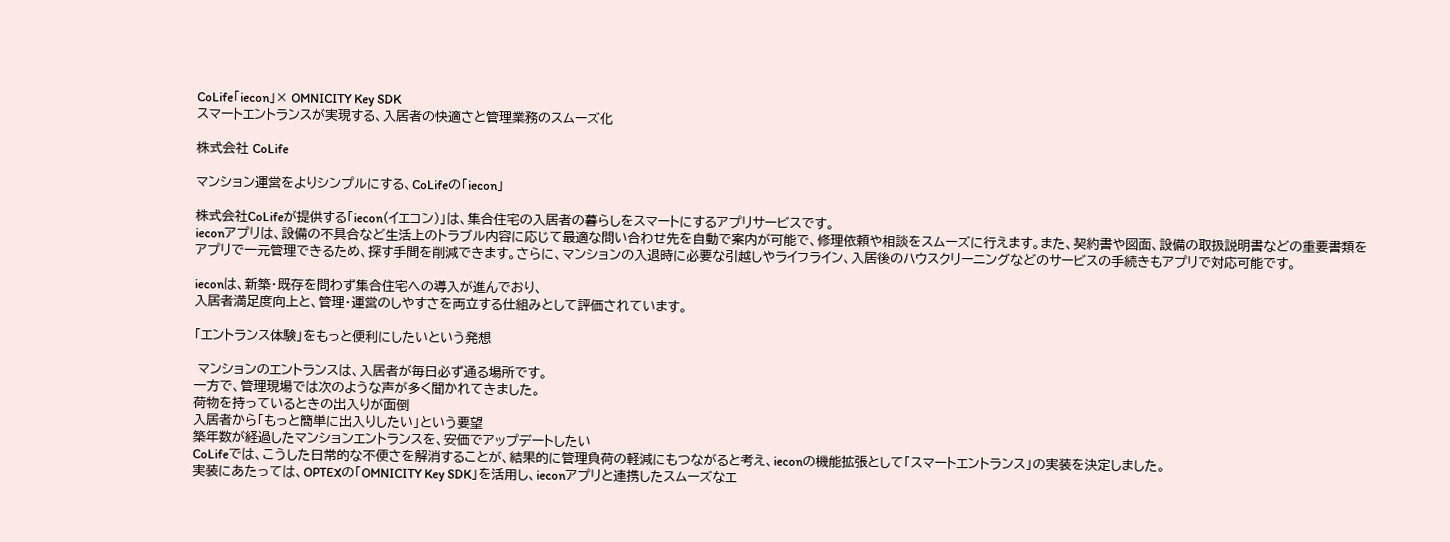CoLife「iecon」× OMNICITY Key SDK
スマートエントランスが実現する、入居者の快適さと管理業務のスムーズ化

株式会社 CoLife

マンション運営をよりシンプルにする、CoLifeの「iecon」

株式会社CoLifeが提供する「iecon(イエコン)」は、集合住宅の入居者の暮らしをスマートにするアプリサービスです。
ieconアプリは、設備の不具合など生活上のトラブル内容に応じて最適な問い合わせ先を自動で案内が可能で、修理依頼や相談をスムーズに行えます。また、契約書や図面、設備の取扱説明書などの重要書類をアプリで一元管理できるため、探す手間を削減できます。さらに、マンションの入退時に必要な引越しやライフライン、入居後のハウスクリーニングなどのサービスの手続きもアプリで対応可能です。

ieconは、新築・既存を問わず集合住宅への導入が進んでおり、
入居者満足度向上と、管理・運営のしやすさを両立する仕組みとして評価されています。

「エントランス体験」をもっと便利にしたいという発想

 マンションのエントランスは、入居者が毎日必ず通る場所です。
一方で、管理現場では次のような声が多く聞かれてきました。
荷物を持っているときの出入りが面倒
入居者から「もっと簡単に出入りしたい」という要望
築年数が経過したマンションエントランスを、安価でアップデートしたい
CoLifeでは、こうした日常的な不便さを解消することが、結果的に管理負荷の軽減にもつながると考え、ieconの機能拡張として「スマートエントランス」の実装を決定しました。
実装にあたっては、OPTEXの「OMNICITY Key SDK」を活用し、ieconアプリと連携したスムーズなエ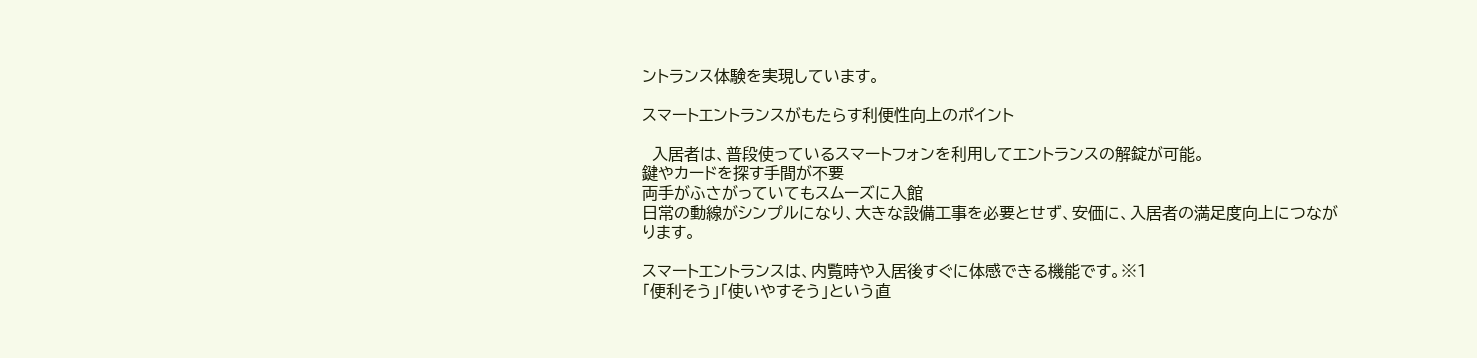ントランス体験を実現しています。

スマートエントランスがもたらす利便性向上のポイント

  入居者は、普段使っているスマートフォンを利用してエントランスの解錠が可能。
鍵やカードを探す手間が不要
両手がふさがっていてもスムーズに入館
日常の動線がシンプルになり、大きな設備工事を必要とせず、安価に、入居者の満足度向上につながります。

スマートエントランスは、内覧時や入居後すぐに体感できる機能です。※1
「便利そう」「使いやすそう」という直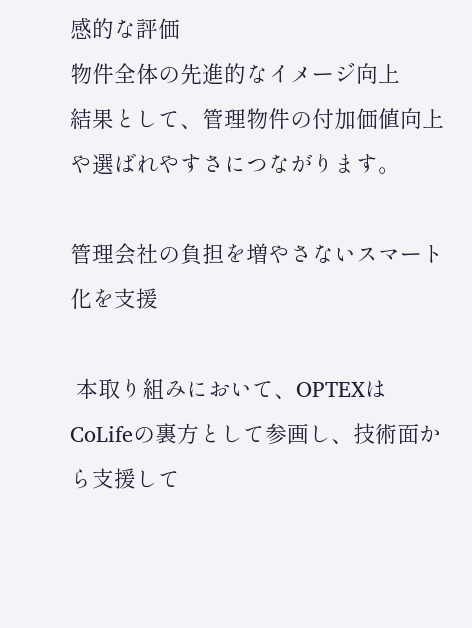感的な評価
物件全体の先進的なイメージ向上
結果として、管理物件の付加価値向上や選ばれやすさにつながります。

管理会社の負担を増やさないスマート化を支援

 本取り組みにおいて、OPTEXはCoLifeの裏方として参画し、技術面から支援して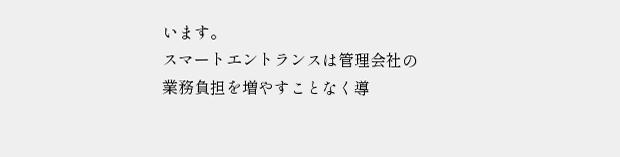います。
スマートエントランスは管理会社の業務負担を増やすことなく導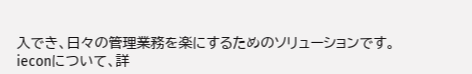入でき、日々の管理業務を楽にするためのソリューションです。
ieconについて、詳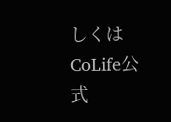しくは CoLife公式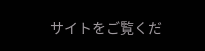サイトをご覧くだ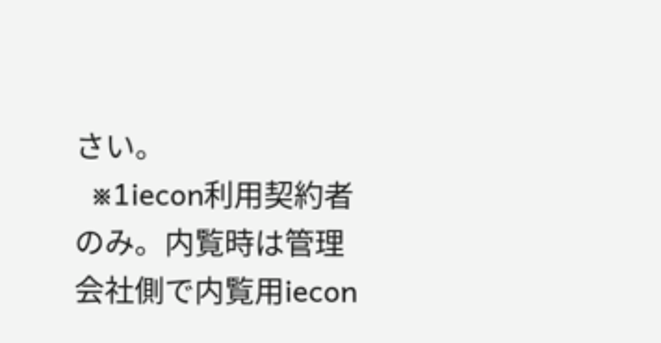さい。
  ※1iecon利用契約者のみ。内覧時は管理会社側で内覧用iecon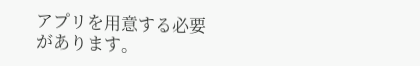アプリを用意する必要があります。